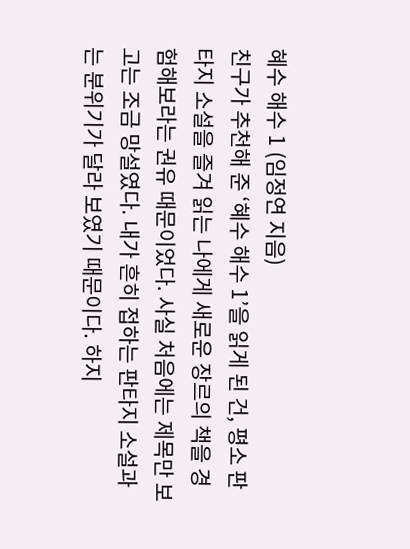혜수 해수 1 (임정연 지음)
친구가 추천해 준 ‘혜수 해수 1’을 읽게 된 건, 평소 판타지 소설을 즐겨 읽는 나에게 새로운 장르의 책을 경험해보라는 권유 때문이었다. 사실 처음에는 제목만 보고는 조금 망설였다. 내가 흔히 접하는 판타지 소설과는 분위기가 달라 보였기 때문이다. 하지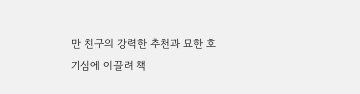만 친구의 강력한 추천과 묘한 호기심에 이끌려 책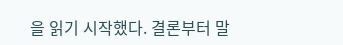을 읽기 시작했다. 결론부터 말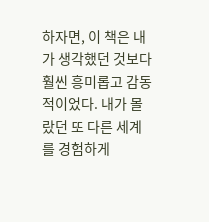하자면, 이 책은 내가 생각했던 것보다 훨씬 흥미롭고 감동적이었다. 내가 몰랐던 또 다른 세계를 경험하게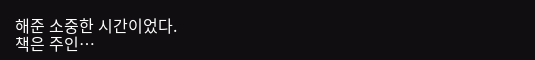해준 소중한 시간이었다.
책은 주인…